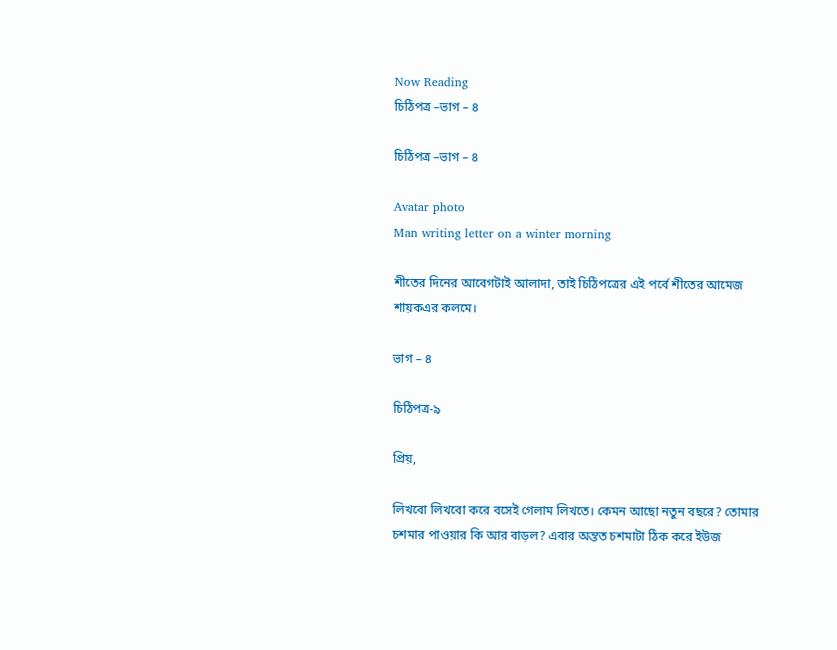Now Reading
চিঠিপত্র –ভাগ – ৪

চিঠিপত্র –ভাগ – ৪

Avatar photo
Man writing letter on a winter morning

শীতের দিনের আবেগটাই আলাদা, তাই চিঠিপত্রের এই পর্বে শীতের আমেজ শায়কএর কলমে।

ভাগ – ৪

চিঠিপত্র-৯

প্রিয়,

লিখবো লিখবো করে বসেই গেলাম লিখতে। কেমন আছো নতুন বছরে? তোমার চশমার পাওয়ার কি আর বাড়ল? এবার অন্তত চশমাটা ঠিক করে ইউজ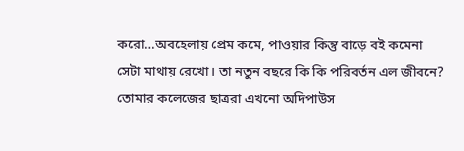করো…অবহেলায় প্রেম কমে, পাওয়ার কিন্তু বাড়ে বই কমেনা সেটা মাথায় রেখো। তা নতুন বছরে কি কি পরিবর্তন এল জীবনে? তোমার কলেজের ছাত্ররা এখনো অদিপাউস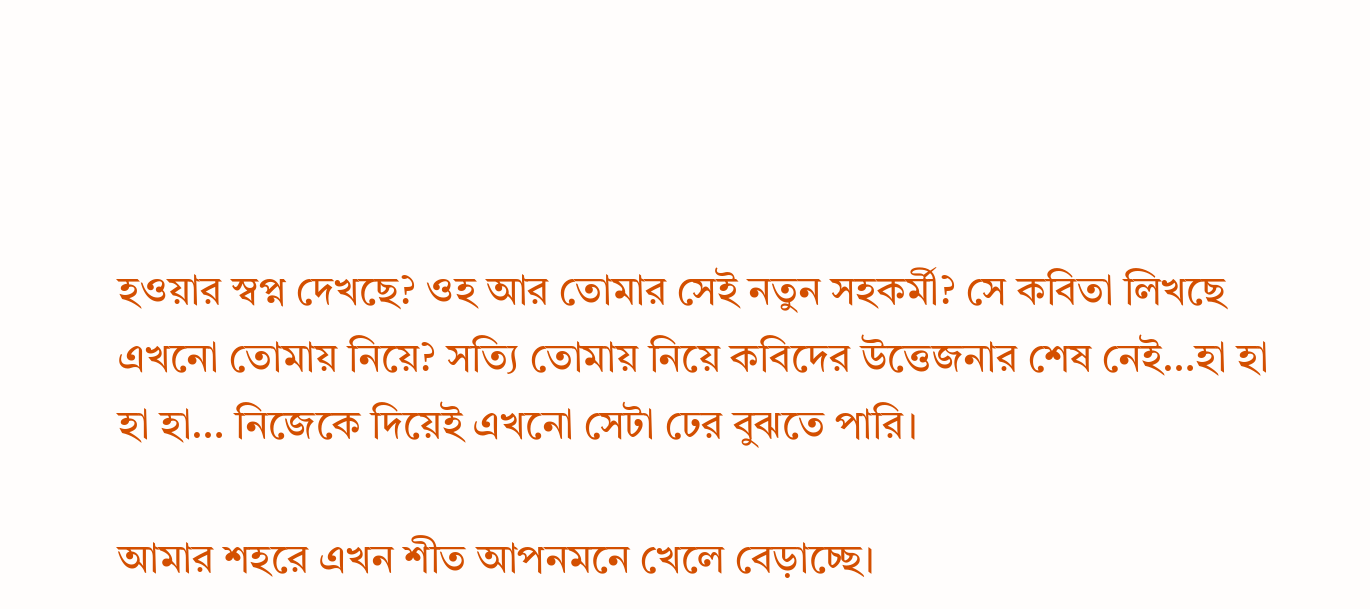হওয়ার স্বপ্ন দেখছে? ওহ আর তোমার সেই নতুন সহকর্মী? সে কবিতা লিখছে এখনো তোমায় নিয়ে? সত্যি তোমায় নিয়ে কবিদের উত্তেজনার শেষ নেই…হা হা হা হা… নিজেকে দিয়েই এখনো সেটা ঢের বুঝতে পারি।

আমার শহরে এখন শীত আপনমনে খেলে বেড়াচ্ছে।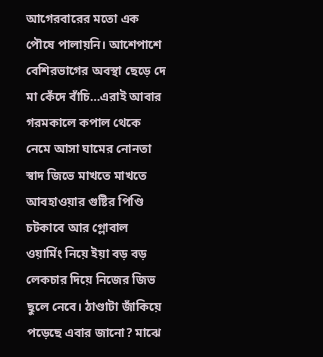আগেরবারের মতো এক পৌষে পালায়নি। আশেপাশে বেশিরভাগের অবস্থা ছেড়ে দে মা কেঁদে বাঁচি…এরাই আবার গরমকালে কপাল থেকে নেমে আসা ঘামের নোনতা স্বাদ জিভে মাখতে মাখতে আবহাওয়ার গুষ্টির পিণ্ডি চটকাবে আর গ্লোবাল ওয়ার্মিং নিয়ে ইয়া বড় বড় লেকচার দিয়ে নিজের জিভ ছুলে নেবে। ঠাণ্ডাটা জাঁকিয়ে পড়েছে এবার জানো? মাঝে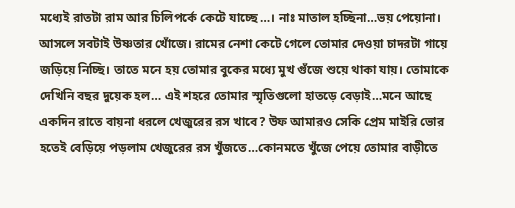মধ্যেই রাতটা রাম আর চিলিপর্কে কেটে যাচ্ছে…। নাঃ মাতাল হচ্ছিনা…ভয় পেয়োনা। আসলে সবটাই উষ্ণতার খোঁজে। রামের নেশা কেটে গেলে তোমার দেওয়া চাদরটা গায়ে জড়িয়ে নিচ্ছি। তাতে মনে হয় তোমার বুকের মধ্যে মুখ গুঁজে শুয়ে থাকা যায়। তোমাকে দেখিনি বছর দুয়েক হল… এই শহরে তোমার স্মৃতিগুলো হাতড়ে বেড়াই…মনে আছে একদিন রাতে বায়না ধরলে খেজুরের রস খাবে? উফ আমারও সেকি প্রেম মাইরি ভোর হতেই বেড়িয়ে পড়লাম খেজুরের রস খুঁজতে…কোনমতে খুঁজে পেয়ে তোমার বাড়ীতে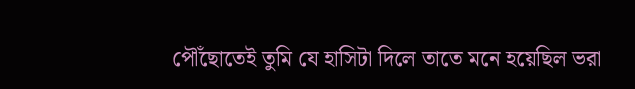পৌঁছোতেই তুমি যে হাসিটা দিলে তাতে মনে হয়েছিল ভরা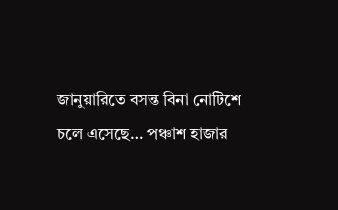জানুয়ারিতে বসন্ত বিনা নোটিশে চলে এসেছে… পঞ্চাশ হাজার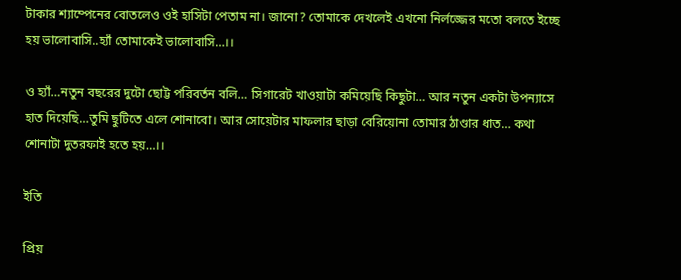টাকার শ্যাম্পেনের বোতলেও ওই হাসিটা পেতাম না। জানো? তোমাকে দেখলেই এখনো নির্লজ্জের মতো বলতে ইচ্ছে হয় ভালোবাসি..হ্যাঁ তোমাকেই ভালোবাসি…।।

ও হ্যাঁ…নতুন বছরের দুটো ছোট্ট পরিবর্তন বলি… সিগারেট খাওয়াটা কমিয়েছি কিছুটা… আর নতুন একটা উপন্যাসে হাত দিয়েছি…তুমি ছুটিতে এলে শোনাবো। আর সোয়েটার মাফলার ছাড়া বেরিয়োনা তোমার ঠাণ্ডার ধাত… কথা শোনাটা দুতরফাই হতে হয়…।।

ইতি

প্রিয়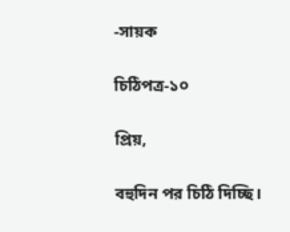-সায়ক

চিঠিপত্র-১০

প্রিয়,

বহুদিন পর চিঠি দিচ্ছি।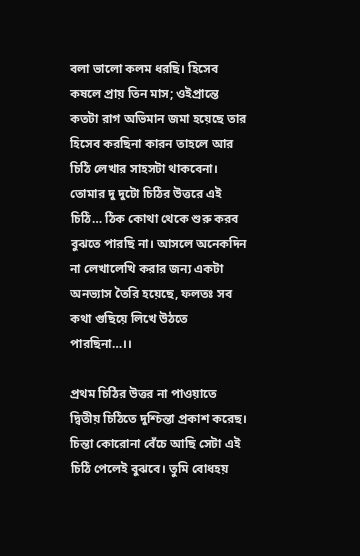বলা ভালো কলম ধরছি। হিসেব কষলে প্রায় তিন মাস; ওইপ্রান্তে কতটা রাগ অভিমান জমা হয়েছে তার হিসেব করছিনা কারন তাহলে আর চিঠি লেখার সাহসটা থাকবেনা। তোমার দু দুটো চিঠির উত্তরে এই চিঠি… ঠিক কোথা থেকে শুরু করব বুঝতে পারছি না। আসলে অনেকদিন না লেখালেখি করার জন্য একটা অনভ্যাস তৈরি হয়েছে, ফলতঃ সব কথা গুছিয়ে লিখে উঠতে পারছিনা…।।

প্রথম চিঠির উত্তর না পাওয়াতে দ্বিতীয় চিঠিতে দুশ্চিন্তা প্রকাশ করেছ। চিন্তা কোরোনা বেঁচে আছি সেটা এই চিঠি পেলেই বুঝবে। তুমি বোধহয়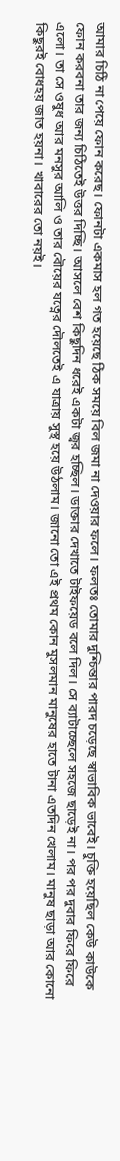আমার চিঠি না পেয়ে ফোন করেছ। ফোনটা একমাস হল গত হয়েছে ঠিক সময়ে বিল জমা না দেওয়ার ফলে। ফলতঃ তোমার দুশ্চিন্তার পারদ চড়েছে স্বাভাবিক ভাবেই। চুক্তি হয়েছিল কেউ কাউকে ফোন করবনা তার জন্য চিঠিতেই উত্তর দিচ্ছি। আসলে বেশ কিছুদিন ধরেই একটা জ্বর হচ্ছিল। ডাক্তার দেখাতে টাইফয়েড বলে দিল। সে ব্যাটাচ্ছেলে সহজে ছাড়েই না। পর পর দুবার ফিরে ফিরে এলো। তা সে ওষুধ আর মনসুর আলি ও তার বৌয়ের যত্নের দৌলতেই এ যাত্রায় সুস্থ হয়ে উঠলাম। জানো তো এই প্রথম কোন মুসলমান মানুষের হাতে টানা এতদিন খেলাম। মানুষ ছাড়া আর কোনো কিছুরই বোধহয় জাত হয়না। খাবারের তো নয়ই।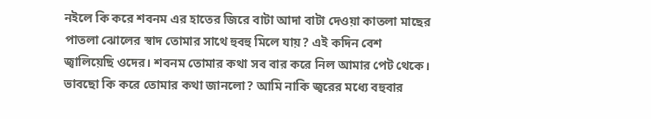নইলে কি করে শবনম এর হাতের জিরে বাটা আদা বাটা দেওয়া কাতলা মাছের পাতলা ঝোলের স্বাদ তোমার সাথে হুবহু মিলে যায়? এই কদিন বেশ জ্বালিয়েছি ওদের। শবনম তোমার কথা সব বার করে নিল আমার পেট থেকে। ভাবছো কি করে তোমার কথা জানলো? আমি নাকি জ্বরের মধ্যে বহুবার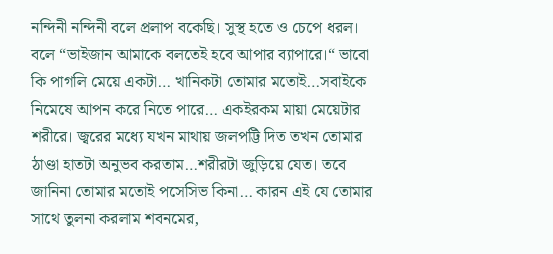নন্দিনী নন্দিনী বলে প্রলাপ বকেছি। সুস্থ হতে ও চেপে ধরল। বলে “ভাইজান আমাকে বলতেই হবে আপার ব্যাপারে।“ ভাবো কি পাগলি মেয়ে একটা… খানিকটা তোমার মতোই…সবাইকে নিমেষে আপন করে নিতে পারে… একইরকম মায়া মেয়েটার শরীরে। জ্বরের মধ্যে যখন মাথায় জলপট্টি দিত তখন তোমার ঠাণ্ডা হাতটা অনুভব করতাম…শরীরটা জুড়িয়ে যেত। তবে জানিনা তোমার মতোই পসেসিভ কিনা… কারন এই যে তোমার সাথে তুলনা করলাম শবনমের,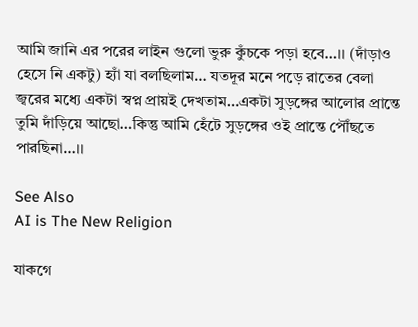আমি জানি এর পরের লাইন গুলো ভুরু কুঁচকে পড়া হবে…।। (দাঁড়াও হেসে নি একটু) হ্যাঁ যা বলছিলাম… যতদূর মনে পড়ে রাতের বেলা জ্বরের মধ্যে একটা স্বপ্ন প্রায়ই দেখতাম…একটা সুড়ঙ্গের আলোর প্রান্তে তুমি দাঁড়িয়ে আছো…কিন্তু আমি হেঁটে সুড়ঙ্গের ওই প্রান্তে পৌঁছতে পারছিনা…।।

See Also
AI is The New Religion

যাকগে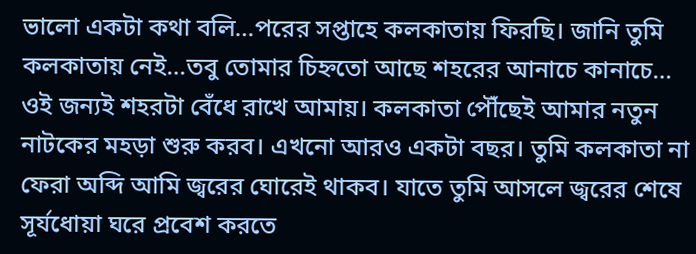ভালো একটা কথা বলি…পরের সপ্তাহে কলকাতায় ফিরছি। জানি তুমি কলকাতায় নেই…তবু তোমার চিহ্নতো আছে শহরের আনাচে কানাচে… ওই জন্যই শহরটা বেঁধে রাখে আমায়। কলকাতা পৌঁছেই আমার নতুন নাটকের মহড়া শুরু করব। এখনো আরও একটা বছর। তুমি কলকাতা না ফেরা অব্দি আমি জ্বরের ঘোরেই থাকব। যাতে তুমি আসলে জ্বরের শেষে সূর্যধোয়া ঘরে প্রবেশ করতে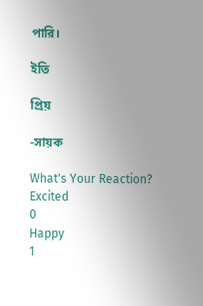পারি।

ইতি

প্রিয়

-সায়ক

What's Your Reaction?
Excited
0
Happy
1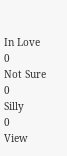In Love
0
Not Sure
0
Silly
0
View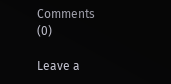Comments (0)

Leave a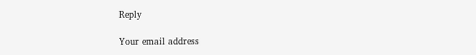Reply

Your email address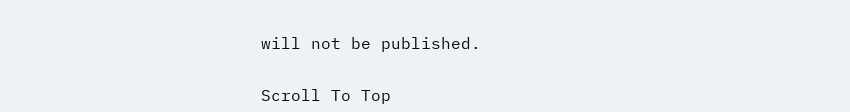will not be published.


Scroll To Top